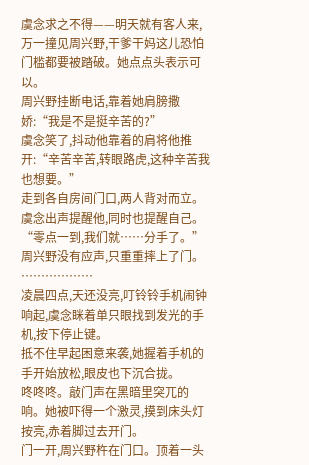虞念求之不得——明天就有客人来,万一撞见周兴野,干爹干妈这儿恐怕门槛都要被踏破。她点点头表示可以。
周兴野挂断电话,靠着她肩膀撒娇:“我是不是挺辛苦的?”
虞念笑了,抖动他靠着的肩将他推开:“辛苦辛苦,转眼路虎,这种辛苦我也想要。”
走到各自房间门口,两人背对而立。虞念出声提醒他,同时也提醒自己。“零点一到,我们就……分手了。”
周兴野没有应声,只重重摔上了门。
………………
凌晨四点,天还没亮,叮铃铃手机闹钟响起,虞念眯着单只眼找到发光的手机,按下停止键。
抵不住早起困意来袭,她握着手机的手开始放松,眼皮也下沉合拢。
咚咚咚。敲门声在黑暗里突兀的响。她被吓得一个激灵,摸到床头灯按亮,赤着脚过去开门。
门一开,周兴野杵在门口。顶着一头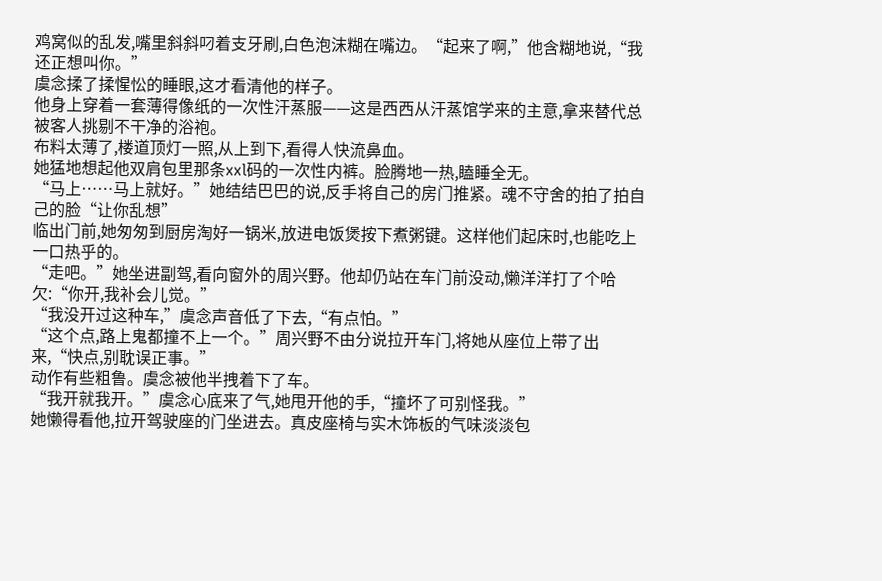鸡窝似的乱发,嘴里斜斜叼着支牙刷,白色泡沫糊在嘴边。“起来了啊,”他含糊地说,“我还正想叫你。”
虞念揉了揉惺忪的睡眼,这才看清他的样子。
他身上穿着一套薄得像纸的一次性汗蒸服——这是西西从汗蒸馆学来的主意,拿来替代总被客人挑剔不干净的浴袍。
布料太薄了,楼道顶灯一照,从上到下,看得人快流鼻血。
她猛地想起他双肩包里那条xxl码的一次性内裤。脸腾地一热,瞌睡全无。
“马上……马上就好。”她结结巴巴的说,反手将自己的房门推紧。魂不守舍的拍了拍自己的脸“让你乱想”
临出门前,她匆匆到厨房淘好一锅米,放进电饭煲按下煮粥键。这样他们起床时,也能吃上一口热乎的。
“走吧。”她坐进副驾,看向窗外的周兴野。他却仍站在车门前没动,懒洋洋打了个哈欠:“你开,我补会儿觉。”
“我没开过这种车,”虞念声音低了下去,“有点怕。”
“这个点,路上鬼都撞不上一个。”周兴野不由分说拉开车门,将她从座位上带了出来,“快点,别耽误正事。”
动作有些粗鲁。虞念被他半拽着下了车。
“我开就我开。”虞念心底来了气,她甩开他的手,“撞坏了可别怪我。”
她懒得看他,拉开驾驶座的门坐进去。真皮座椅与实木饰板的气味淡淡包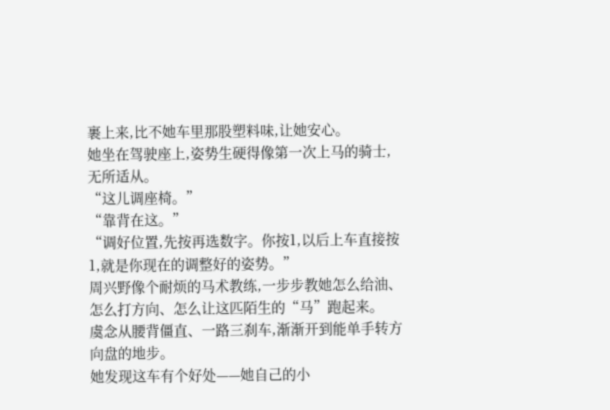裹上来,比不她车里那股塑料味,让她安心。
她坐在驾驶座上,姿势生硬得像第一次上马的骑士,无所适从。
“这儿调座椅。”
“靠背在这。”
“调好位置,先按再选数字。你按1,以后上车直接按1,就是你现在的调整好的姿势。”
周兴野像个耐烦的马术教练,一步步教她怎么给油、怎么打方向、怎么让这匹陌生的“马”跑起来。
虞念从腰背僵直、一路三刹车,渐渐开到能单手转方向盘的地步。
她发现这车有个好处——她自己的小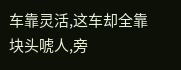车靠灵活,这车却全靠块头唬人,旁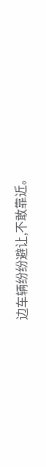边车辆纷纷避让,不敢靠近。